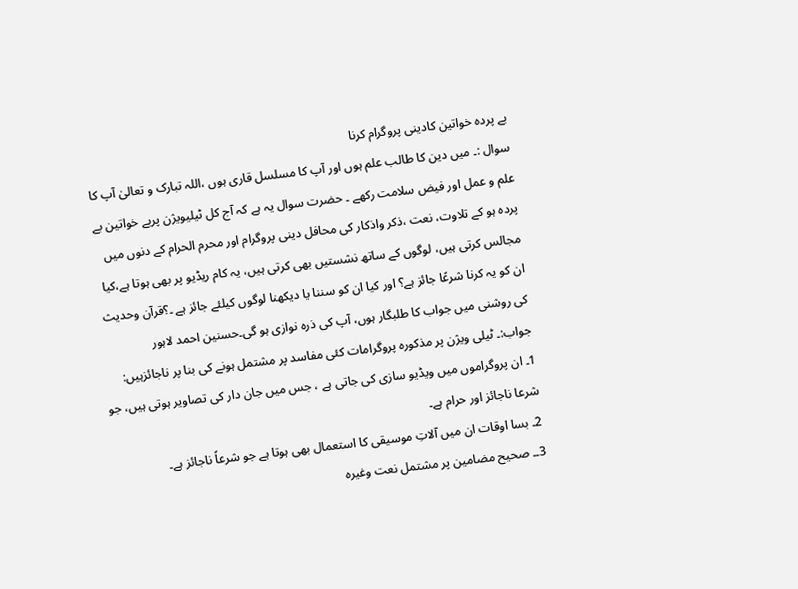بے پردہ خواتین کادینی پروگرام کرنا
سوال :۔ میں دین کا طالب علم ہوں اور آپ کا مسلسل قاری ہوں ،اللہ تبارک و تعالیٰ آپ کا علم و عمل اور فیض سلامت رکھے ۔ حضرت سوال یہ ہے کہ آج کل ٹیلیویژن پربے خواتین بے پردہ ہو کے تلاوت، نعت ،ذکر واذکار کی محافل دینی پروگرام اور محرم الحرام کے دنوں میں مجالس کرتی ہیں، لوگوں کے ساتھ نشستیں بھی کرتی ہیں، یہ کام ریڈیو پر بھی ہوتا ہے،کیا ان کو یہ کرنا شرعًا جائز ہے؟ اور کیا ان کو سننا یا دیکھنا لوگوں کیلئے جائز ہے ۔؟قرآن وحدیث کی روشنی میں جواب کا طلبگار ہوں، آپ کی ذرہ نوازی ہو گی۔حسنین احمد لاہور
جواب:۔ ٹیلی ویژن پر مذکورہ پروگرامات کئی مفاسد پر مشتمل ہونے کی بنا پر ناجائزہیں:
1۔ ان پروگراموں میں ویڈیو سازی کی جاتی ہے ، جس میں جان دار کی تصاویر ہوتی ہیں، جو شرعا ناجائز اور حرام ہے۔
2۔ بسا اوقات ان میں آلاتِ موسیقی کا استعمال بھی ہوتا ہے جو شرعاً ناجائز ہے۔
3۔۔ صحیح مضامین پر مشتمل نعت وغیرہ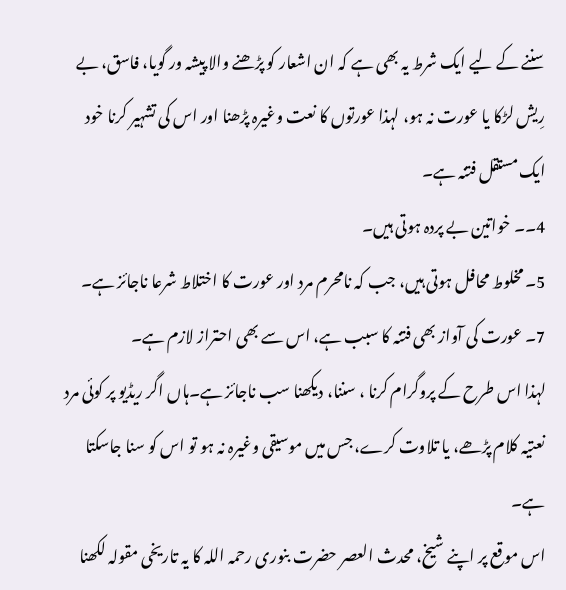سننے کے لیے ایک شرط یہ بھی ہے کہ ان اشعار کو پڑھنے والا پیشہ ور گویا، فاسق، بے رِیش لڑکا یا عورت نہ ہو، لہذا عورتوں کا نعت وغیرہ پڑھنا اور اس کی تشہیر کرنا خود ایک مستقل فتنہ ہے۔
4۔۔ خواتین بے پردہ ہوتی ہیں۔
5۔ مخلوط محافل ہوتی ہیں، جب کہ نامحرم مرد اور عورت کا اختلاط شرعا ناجائز ہے۔
7۔ عورت کی آواز بھی فتنہ کا سبب ہے، اس سے بھی احتراز لازم ہے۔
لہذا اس طرح کے پروگرام کرنا ، سننا، دیکھنا سب ناجائز ہے۔ہاں اگر ریڈیو پر کوئی مرد نعتیہ کلام پڑھے، یا تلاوت کرے، جس میں موسیقی وغیرہ نہ ہو تو اس کو سنا جاسکتا ہے۔
اس موقع پر اپنے شیخ، محدث العصر حضرت بنوری رحمہ اللہ کا یہ تاریخی مقولہ لکھنا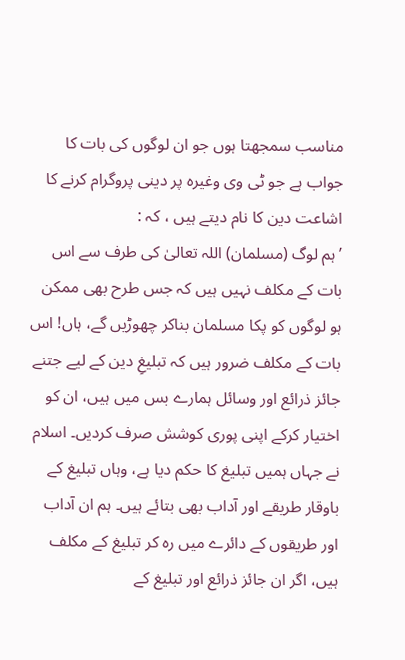مناسب سمجھتا ہوں جو ان لوگوں کی بات کا جواب ہے جو ٹی وی وغیرہ پر دینی پروگرام کرنے کا اشاعت دین کا نام دیتے ہیں ، کہ :
’ہم لوگ (مسلمان) اللہ تعالیٰ کی طرف سے اس بات کے مکلف نہیں ہیں کہ جس طرح بھی ممکن ہو لوگوں کو پکا مسلمان بناکر چھوڑیں گے، ہاں! اس بات کے مکلف ضرور ہیں کہ تبلیغِ دین کے لیے جتنے جائز ذرائع اور وسائل ہمارے بس میں ہیں، ان کو اختیار کرکے اپنی پوری کوشش صرف کردیں۔ اسلام نے جہاں ہمیں تبلیغ کا حکم دیا ہے، وہاں تبلیغ کے باوقار طریقے اور آداب بھی بتائے ہیں۔ ہم ان آداب اور طریقوں کے دائرے میں رہ کر تبلیغ کے مکلف ہیں، اگر ان جائز ذرائع اور تبلیغ کے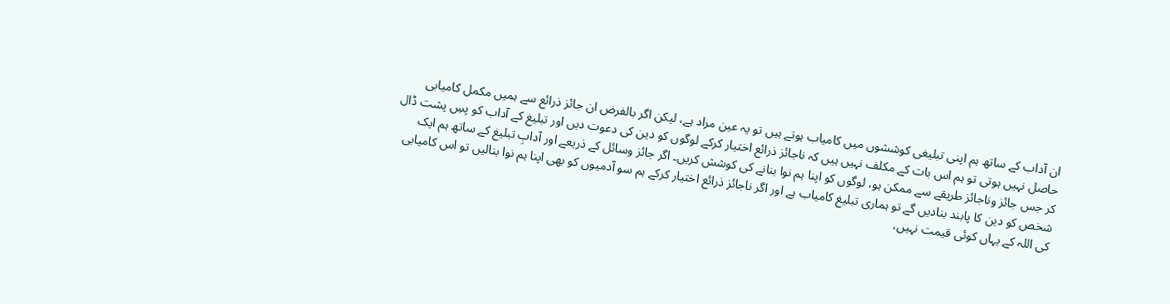ان آداب کے ساتھ ہم اپنی تبلیغی کوششوں میں کامیاب ہوتے ہیں تو یہ عین مراد ہے، لیکن اگر بالفرض ان جائز ذرائع سے ہمیں مکمل کامیابی حاصل نہیں ہوتی تو ہم اس بات کے مکلف نہیں ہیں کہ ناجائز ذرائع اختیار کرکے لوگوں کو دین کی دعوت دیں اور تبلیغ کے آداب کو پسِ پشت ڈال کر جس جائز وناجائز طریقے سے ممکن ہو، لوگوں کو اپنا ہم نوا بنانے کی کوشش کریں۔ اگر جائز وسائل کے ذریعے اور آدابِ تبلیغ کے ساتھ ہم ایک شخص کو دین کا پابند بنادیں گے تو ہماری تبلیغ کامیاب ہے اور اگر ناجائز ذرائع اختیار کرکے ہم سو آدمیوں کو بھی اپنا ہم نوا بنالیں تو اس کامیابی کی اللہ کے یہاں کوئی قیمت نہیں،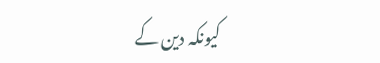کیونکہ دین کے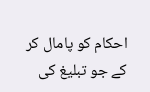احکام کو پامال کر کے جو تبلیغ کی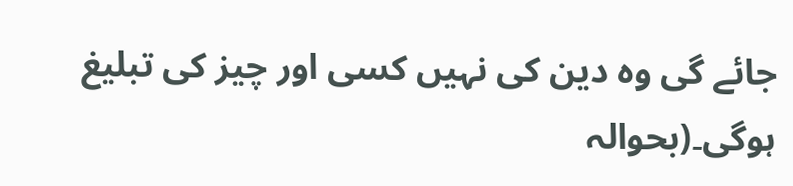جائے گی وہ دین کی نہیں کسی اور چیز کی تبلیغ ہوگی۔(بحوالہ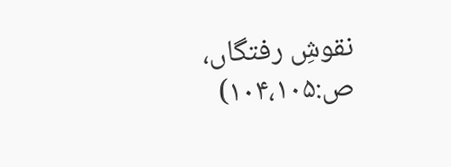نقوشِ رفتگاں، ص:۱۰۴،۱۰۵)